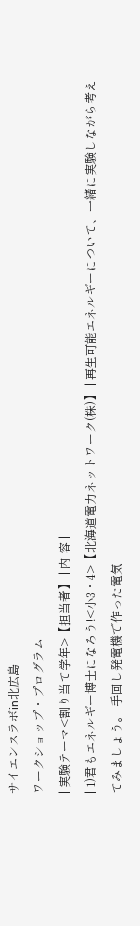サイエンスラボin北広島
ワークショップ・プログラム
| 実験テーマ<割り当て学年>【担当者】 | 内 容 |
| 1)君もエネルギー博士になろう!<小3・4>【北海道電力ネットワーク(株)】 | 再生可能エネルギーについて、一緒に実験しながら考えてみましょう。 手回し発電機で作った電気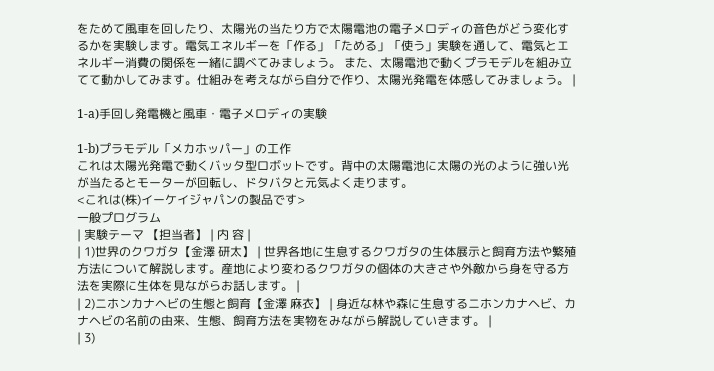をためて風車を回したり、太陽光の当たり方で太陽電池の電子メロディの音色がどう変化するかを実験します。電気エネルギーを「作る」「ためる」「使う」実験を通して、電気とエネルギー消費の関係を一緒に調べてみましょう。 また、太陽電池で動くプラモデルを組み立てて動かしてみます。仕組みを考えながら自分で作り、太陽光発電を体感してみましょう。 |

1-a)手回し発電機と風車・電子メロディの実験

1-b)プラモデル「メカホッパー」の工作
これは太陽光発電で動くバッタ型ロボットです。背中の太陽電池に太陽の光のように強い光が当たるとモーターが回転し、ドタバタと元気よく走ります。
<これは(株)イーケイジャパンの製品です>
一般プログラム
| 実験テーマ 【担当者】 | 内 容 |
| 1)世界のクワガタ【金澤 研太】 | 世界各地に生息するクワガタの生体展示と飼育方法や繁殖方法について解説します。産地により変わるクワガタの個体の大きさや外敵から身を守る方法を実際に生体を見ながらお話します。 |
| 2)ニホンカナヘビの生態と飼育【金澤 麻衣】 | 身近な林や森に生息するニホンカナヘビ、カナヘビの名前の由来、生態、飼育方法を実物をみながら解説していきます。 |
| 3)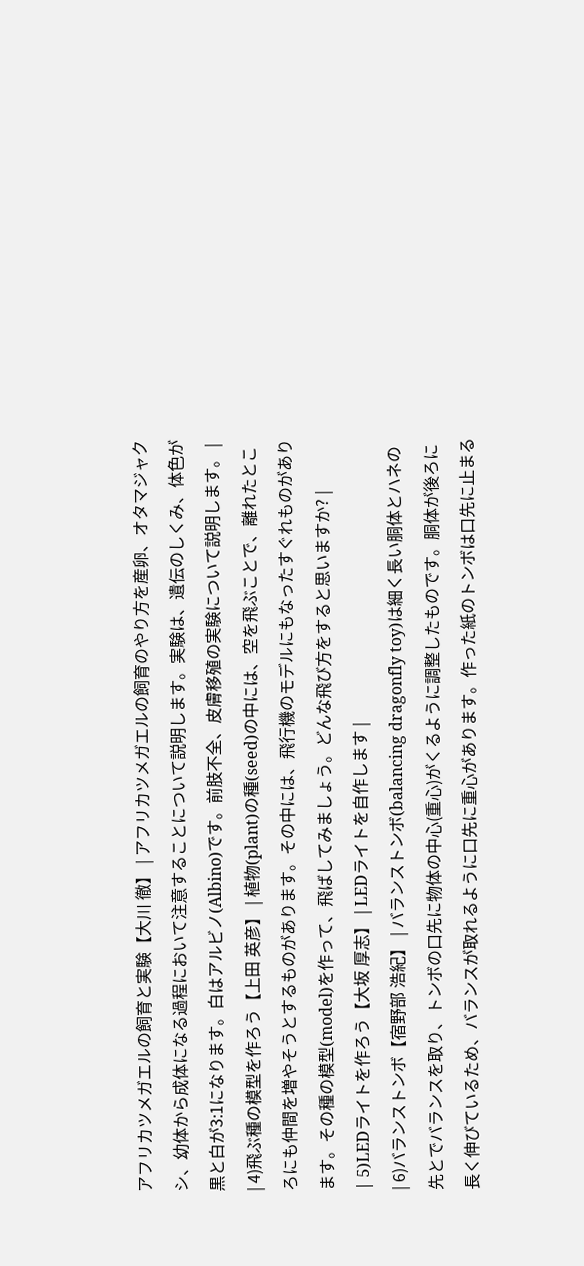アフリカツメガエルの飼育と実験【大川 徹】 | アフリカツメガエルの飼育のやり方を産卵、オタマジャクシ、幼体から成体になる過程において注意することについて説明します。実験は、遺伝のしくみ、体色が黒と白が3:1になります。白はアルビノ(Albino)です。前肢不全、皮膚移殖の実験について説明します。 |
| 4)飛ぶ種の模型を作ろう【上田 英彦】 | 植物(plant)の種(seed)の中には、空を飛ぶことで、離れたところにも仲間を増やそうとするものがあります。その中には、飛行機のモデルにもなったすぐれものがあります。その種の模型(model)を作って、飛ばしてみましょう。どんな飛び方をすると思いますか? |
| 5)LEDライトを作ろう【大坂 厚志】 | LEDライトを自作します |
| 6)バランストンボ【宿野部 浩紀】 | バランストンボ(balancing dragonfly toy)は細く長い胴体とハネの先とでバランスを取り、トンボの口先に物体の中心(重心)がくるように調整したものです。胴体が後ろに長く伸びているため、バランスが取れるように口先に重心があります。作った紙のトンボは口先に止まる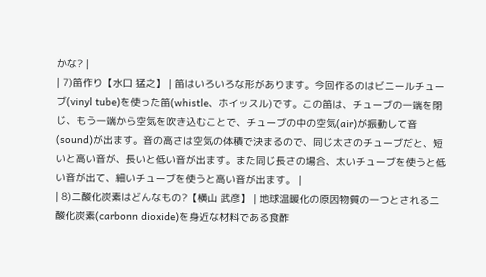かな? |
| 7)笛作り【水口 猛之】 | 笛はいろいろな形があります。今回作るのはビニールチューブ(vinyl tube)を使った笛(whistle、ホイッスル)です。この笛は、チューブの一端を閉じ、もう一端から空気を吹き込むことで、チューブの中の空気(air)が振動して音(sound)が出ます。音の高さは空気の体積で決まるので、同じ太さのチューブだと、短いと高い音が、長いと低い音が出ます。また同じ長さの場合、太いチューブを使うと低い音が出て、細いチューブを使うと高い音が出ます。 |
| 8)二酸化炭素はどんなもの?【横山 武彦】 | 地球温暖化の原因物質の一つとされる二酸化炭素(carbonn dioxide)を身近な材料である食酢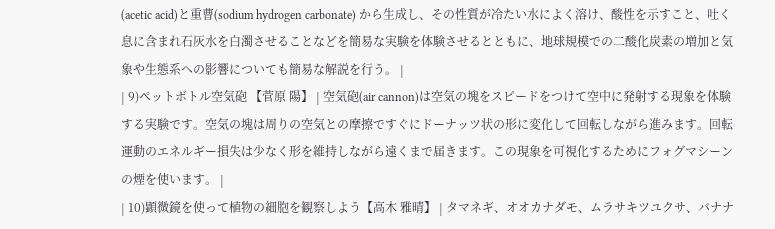(acetic acid)と重曹(sodium hydrogen carbonate) から生成し、その性質が冷たい水によく溶け、酸性を示すこと、吐く息に含まれ石灰水を白濁させることなどを簡易な実験を体験させるとともに、地球規模での二酸化炭素の増加と気象や生態系への影響についても簡易な解説を行う。 |
| 9)ペットボトル空気砲 【菅原 陽】 | 空気砲(air cannon)は空気の塊をスピードをつけて空中に発射する現象を体験する実験です。空気の塊は周りの空気との摩擦ですぐにドーナッツ状の形に変化して回転しながら進みます。回転運動のエネルギー損失は少なく形を維持しながら遠くまで届きます。この現象を可視化するためにフォグマシーンの煙を使います。 |
| 10)顕微鏡を使って植物の細胞を観察しよう【高木 雅晴】 | タマネギ、オオカナダモ、ムラサキツユクサ、バナナ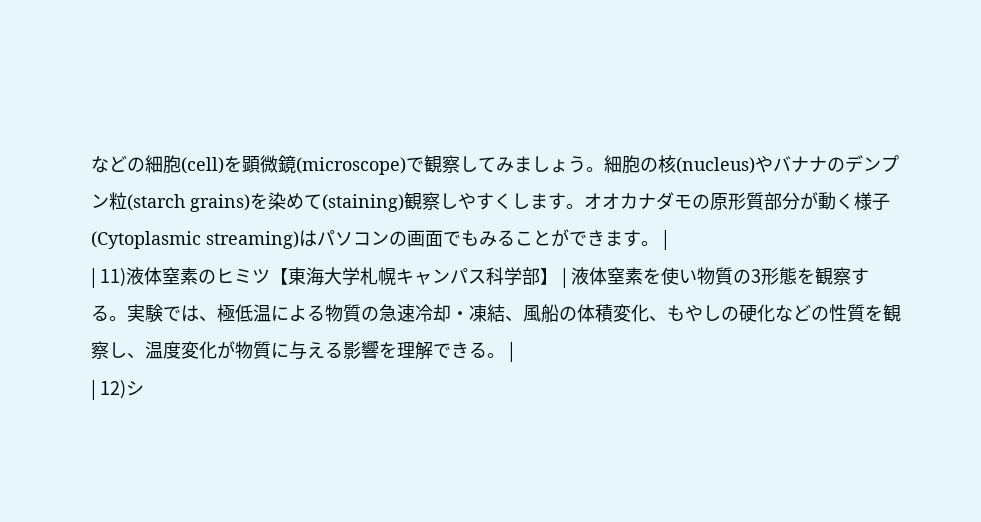などの細胞(cell)を顕微鏡(microscope)で観察してみましょう。細胞の核(nucleus)やバナナのデンプン粒(starch grains)を染めて(staining)観察しやすくします。オオカナダモの原形質部分が動く様子(Cytoplasmic streaming)はパソコンの画面でもみることができます。 |
| 11)液体窒素のヒミツ【東海大学札幌キャンパス科学部】 | 液体窒素を使い物質の3形態を観察する。実験では、極低温による物質の急速冷却・凍結、風船の体積変化、もやしの硬化などの性質を観察し、温度変化が物質に与える影響を理解できる。 |
| 12)シ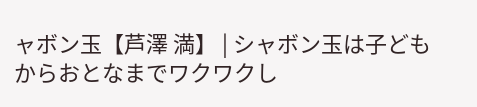ャボン玉【芦澤 満】 | シャボン玉は子どもからおとなまでワクワクし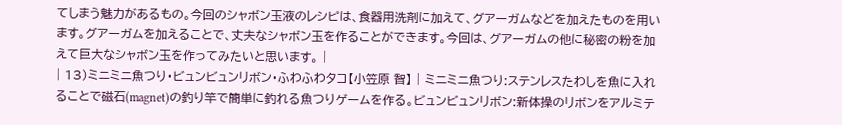てしまう魅力があるもの。今回のシャボン玉液のレシピは、食器用洗剤に加えて、グアーガムなどを加えたものを用います。グアーガムを加えることで、丈夫なシャボン玉を作ることができます。今回は、グアーガムの他に秘密の粉を加えて巨大なシャボン玉を作ってみたいと思います。 |
| 13)ミニミニ魚つり・ビュンビュンリボン・ふわふわタコ【小笠原 智】 | ミニミニ魚つり:ステンレスたわしを魚に入れることで磁石(magnet)の釣り竿で簡単に釣れる魚つりゲームを作る。ビュンビュンリボン:新体操のリボンをアルミテ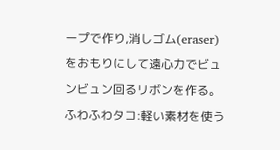ープで作り,消しゴム(eraser)をおもりにして遠心力でビュンビュン回るリボンを作る。ふわふわタコ:軽い素材を使う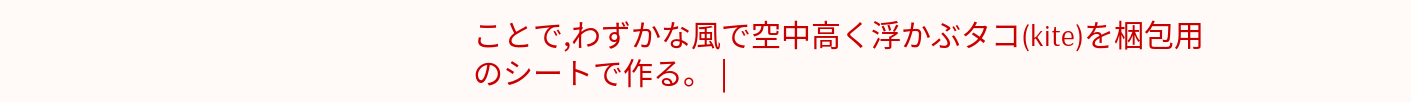ことで,わずかな風で空中高く浮かぶタコ(kite)を梱包用のシートで作る。 |